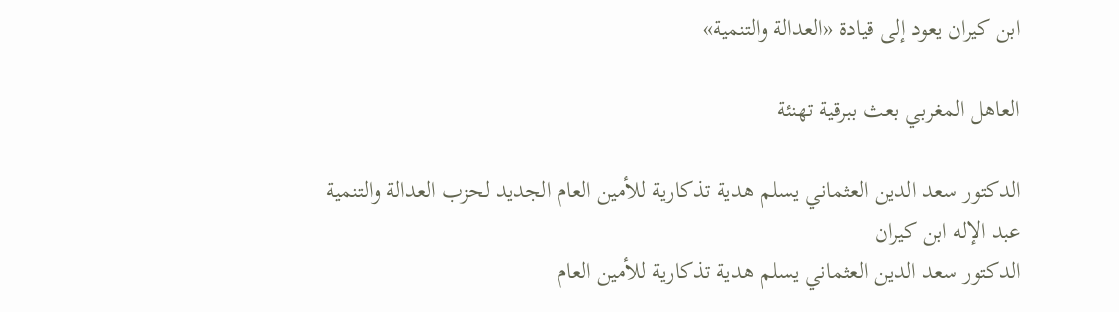ابن كيران يعود إلى قيادة «العدالة والتنمية»

العاهل المغربي بعث ببرقية تهنئة

الدكتور سعد الدين العثماني يسلم هدية تذكارية للأمين العام الجديد لحزب العدالة والتنمية عبد الإله ابن كيران
الدكتور سعد الدين العثماني يسلم هدية تذكارية للأمين العام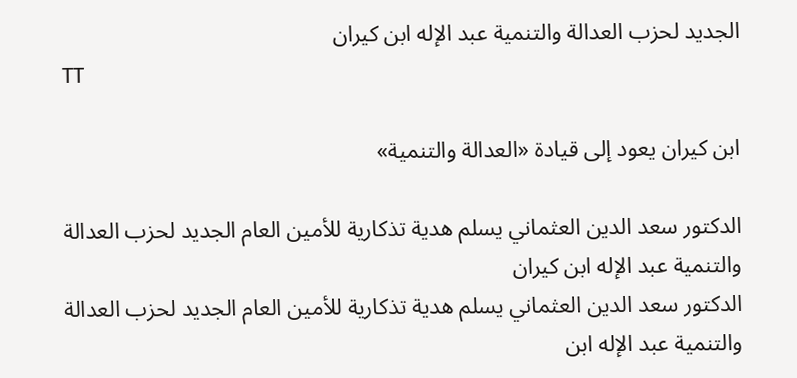الجديد لحزب العدالة والتنمية عبد الإله ابن كيران
TT

ابن كيران يعود إلى قيادة «العدالة والتنمية»

الدكتور سعد الدين العثماني يسلم هدية تذكارية للأمين العام الجديد لحزب العدالة والتنمية عبد الإله ابن كيران
الدكتور سعد الدين العثماني يسلم هدية تذكارية للأمين العام الجديد لحزب العدالة والتنمية عبد الإله ابن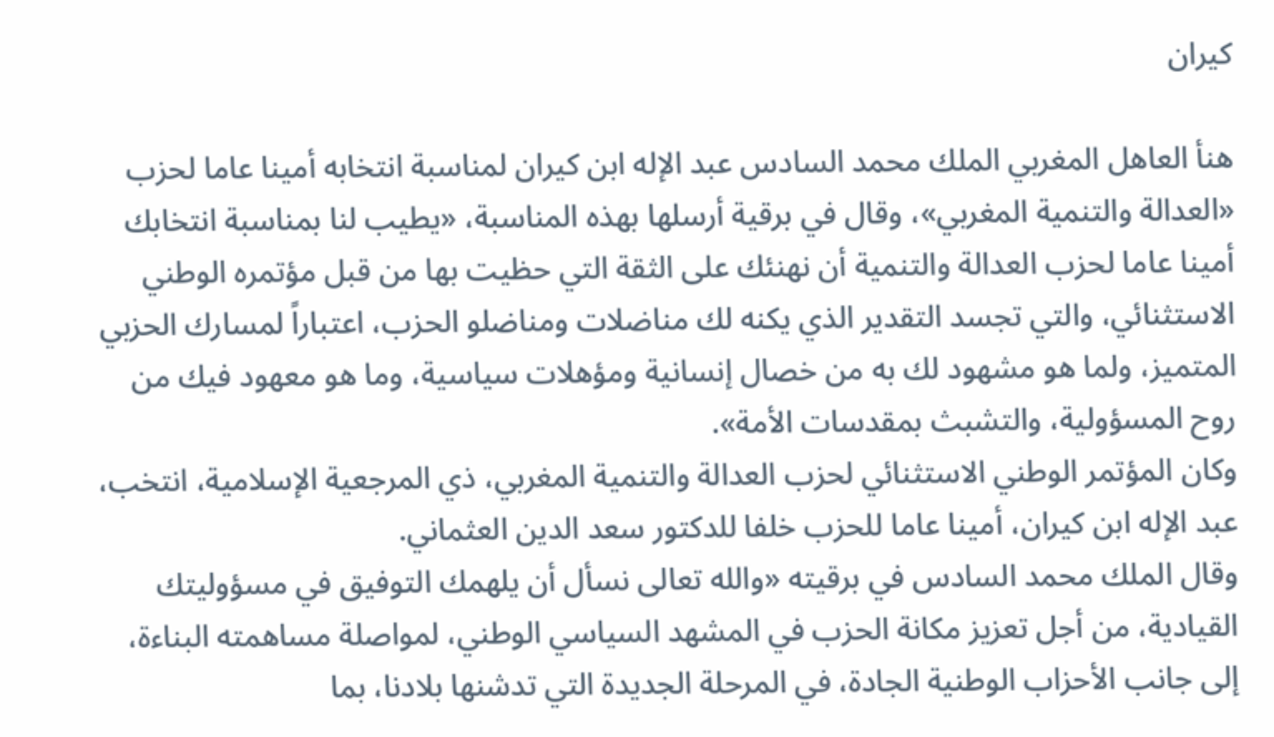كيران

هنأ العاهل المغربي الملك محمد السادس عبد الإله ابن كيران لمناسبة انتخابه أمينا عاما لحزب «العدالة والتنمية المغربي»، وقال في برقية أرسلها بهذه المناسبة، «يطيب لنا بمناسبة انتخابك أمينا عاما لحزب العدالة والتنمية أن نهنئك على الثقة التي حظيت بها من قبل مؤتمره الوطني الاستثنائي، والتي تجسد التقدير الذي يكنه لك مناضلات ومناضلو الحزب، اعتباراً لمسارك الحزبي المتميز، ولما هو مشهود لك به من خصال إنسانية ومؤهلات سياسية، وما هو معهود فيك من روح المسؤولية، والتشبث بمقدسات الأمة».
وكان المؤتمر الوطني الاستثنائي لحزب العدالة والتنمية المغربي، ذي المرجعية الإسلامية، انتخب، عبد الإله ابن كيران، أمينا عاما للحزب خلفا للدكتور سعد الدين العثماني.
وقال الملك محمد السادس في برقيته «والله تعالى نسأل أن يلهمك التوفيق في مسؤوليتك القيادية، من أجل تعزيز مكانة الحزب في المشهد السياسي الوطني، لمواصلة مساهمته البناءة، إلى جانب الأحزاب الوطنية الجادة، في المرحلة الجديدة التي تدشنها بلادنا، بما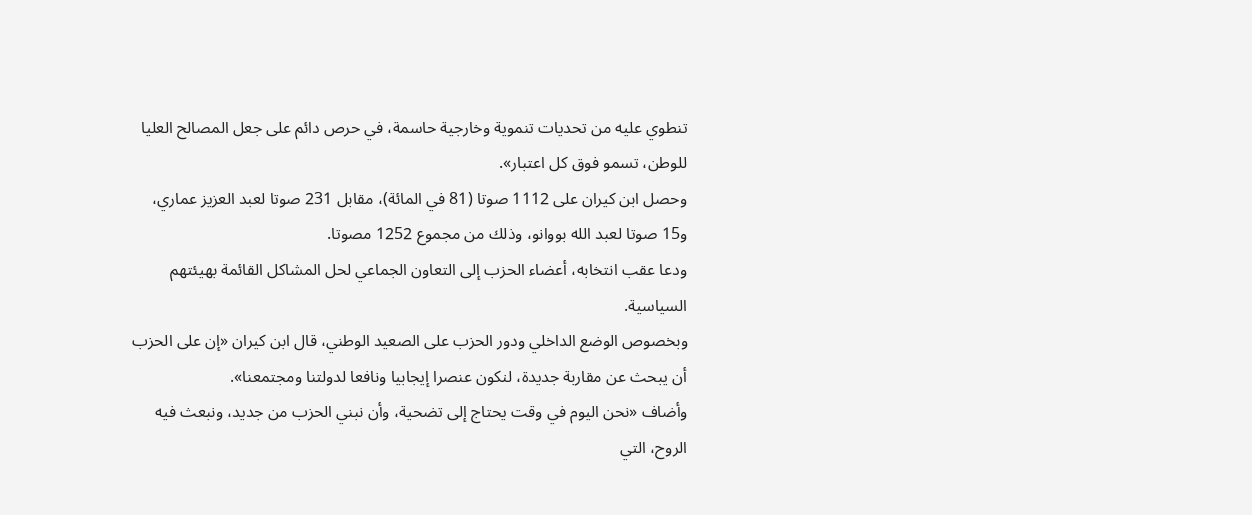تنطوي عليه من تحديات تنموية وخارجية حاسمة، في حرص دائم على جعل المصالح العليا للوطن، تسمو فوق كل اعتبار».
وحصل ابن كيران على 1112 صوتا (81 في المائة)، مقابل 231 صوتا لعبد العزيز عماري، و15 صوتا لعبد الله بووانو، وذلك من مجموع 1252 مصوتا.
ودعا عقب انتخابه، أعضاء الحزب إلى التعاون الجماعي لحل المشاكل القائمة بهيئتهم السياسية.
وبخصوص الوضع الداخلي ودور الحزب على الصعيد الوطني، قال ابن كيران «إن على الحزب أن يبحث عن مقاربة جديدة، لنكون عنصرا إيجابيا ونافعا لدولتنا ومجتمعنا».
وأضاف «نحن اليوم في وقت يحتاج إلى تضحية، وأن نبني الحزب من جديد، ونبعث فيه الروح، التي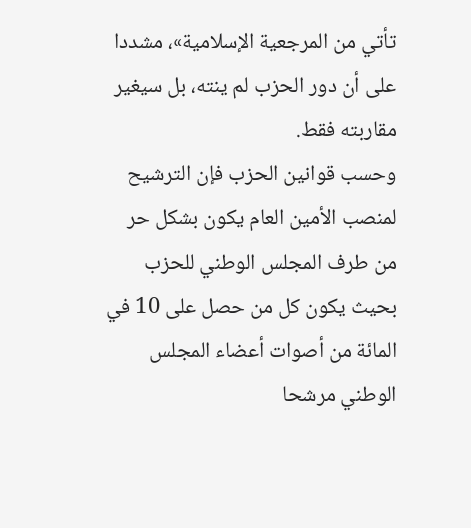تأتي من المرجعية الإسلامية»، مشددا على أن دور الحزب لم ينته، بل سيغير مقاربته فقط.
وحسب قوانين الحزب فإن الترشيح لمنصب الأمين العام يكون بشكل حر من طرف المجلس الوطني للحزب بحيث يكون كل من حصل على 10 في المائة من أصوات أعضاء المجلس الوطني مرشحا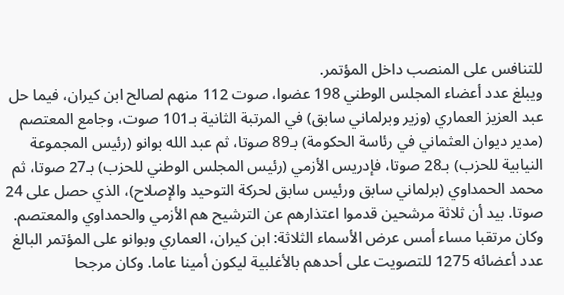للتنافس على المنصب داخل المؤتمر.
ويبلغ عدد أعضاء المجلس الوطني 198 عضوا، صوت 112 منهم لصالح ابن كيران، فيما حل عبد العزيز العماري (وزير وبرلماني سابق) في المرتبة الثانية بـ101 صوت، وجامع المعتصم (مدير ديوان العثماني في رئاسة الحكومة) بـ89 صوتا، ثم عبد الله بوانو (رئيس المجموعة النيابية للحزب) بـ28 صوتا، فإدريس الأزمي (رئيس المجلس الوطني للحزب) بـ27 صوتا، ثم محمد الحمداوي (برلماني سابق ورئيس سابق لحركة التوحيد والإصلاح)، الذي حصل على 24 صوتا. بيد أن ثلاثة مرشحين قدموا اعتذارهم عن الترشيح هم الأزمي والحمداوي والمعتصم.
وكان مرتقبا مساء أمس عرض الأسماء الثلاثة: ابن كيران، العماري وبوانو على المؤتمر البالغ عدد أعضائه 1275 للتصويت على أحدهم بالأغلبية ليكون أمينا عاما. وكان مرجحا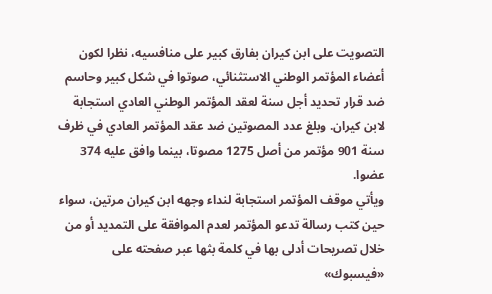التصويت على ابن كيران بفارق كبير على منافسيه، نظرا لكون أعضاء المؤتمر الوطني الاستثنائي، صوتوا في شكل كبير وحاسم ضد قرار تحديد أجل سنة لعقد المؤتمر الوطني العادي استجابة لابن كيران. وبلغ عدد المصوتين ضد عقد المؤتمر العادي في ظرف سنة 901 مؤتمر من أصل 1275 مصوتا، بينما وافق عليه 374 عضوا.
ويأتي موقف المؤتمر استجابة لنداء وجهه ابن كيران مرتين، سواء حين كتب رسالة تدعو المؤتمر لعدم الموافقة على التمديد أو من خلال تصريحات أدلى بها في كلمة بثها عبر صفحته على «فيسبوك»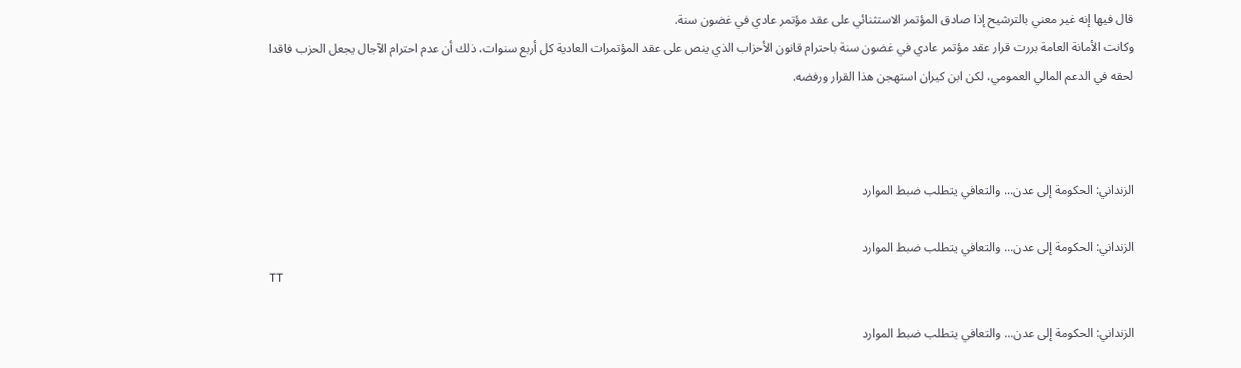قال فيها إنه غير معني بالترشيح إذا صادق المؤتمر الاستثنائي على عقد مؤتمر عادي في غضون سنة.
وكانت الأمانة العامة بررت قرار عقد مؤتمر عادي في غضون سنة باحترام قانون الأحزاب الذي ينص على عقد المؤتمرات العادية كل أربع سنوات، ذلك أن عدم احترام الآجال يجعل الحزب فاقدا لحقه في الدعم المالي العمومي، لكن ابن كيران استهجن هذا القرار ورفضه.



الزنداني: الحكومة إلى عدن... والتعافي يتطلب ضبط الموارد

الزنداني: الحكومة إلى عدن... والتعافي يتطلب ضبط الموارد
TT

الزنداني: الحكومة إلى عدن... والتعافي يتطلب ضبط الموارد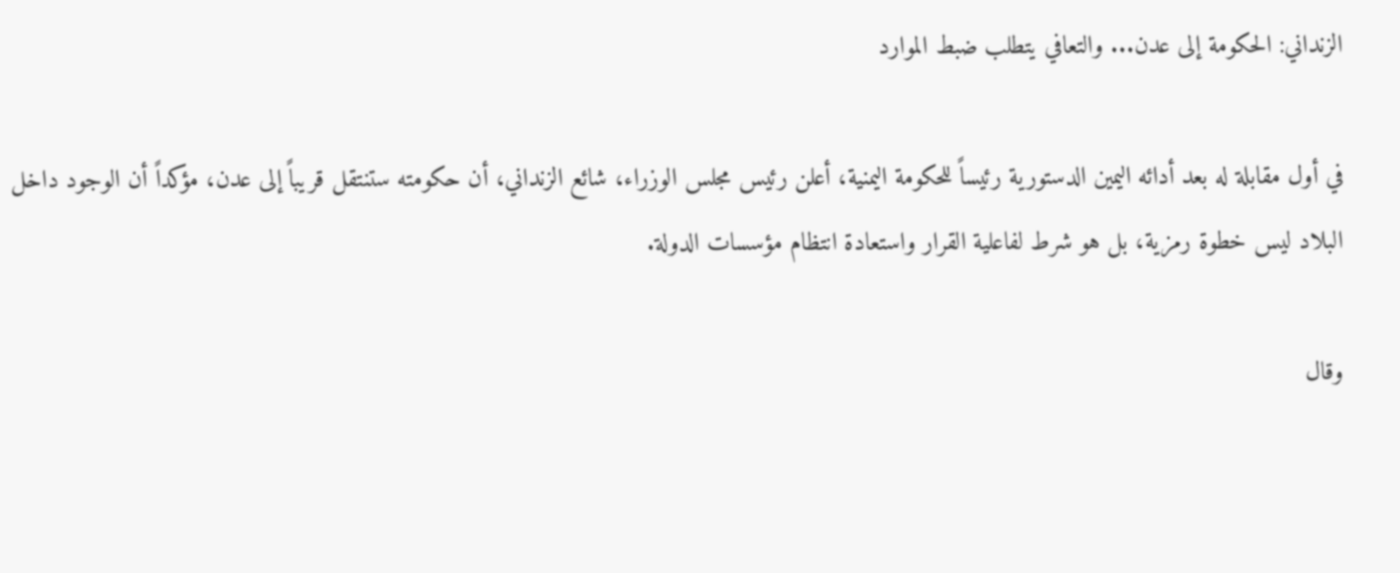الزنداني: الحكومة إلى عدن... والتعافي يتطلب ضبط الموارد

في أول مقابلة له بعد أدائه اليمين الدستورية رئيساً للحكومة اليمنية، أعلن رئيس مجلس الوزراء، شائع الزنداني، أن حكومته ستنتقل قريباً إلى عدن، مؤكداً أن الوجود داخل البلاد ليس خطوة رمزية، بل هو شرط لفاعلية القرار واستعادة انتظام مؤسسات الدولة.

وقال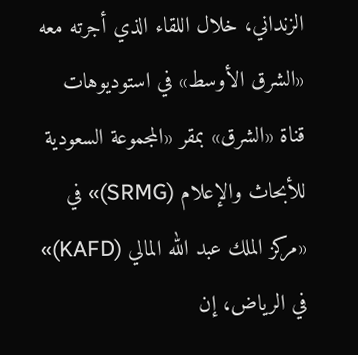الزنداني، خلال اللقاء الذي أجرته معه «الشرق الأوسط» في استوديوهات قناة «الشرق» بمقر «المجموعة السعودية للأبحاث والإعلام (SRMG)» في «مركز الملك عبد الله المالي (KAFD)» في الرياض، إن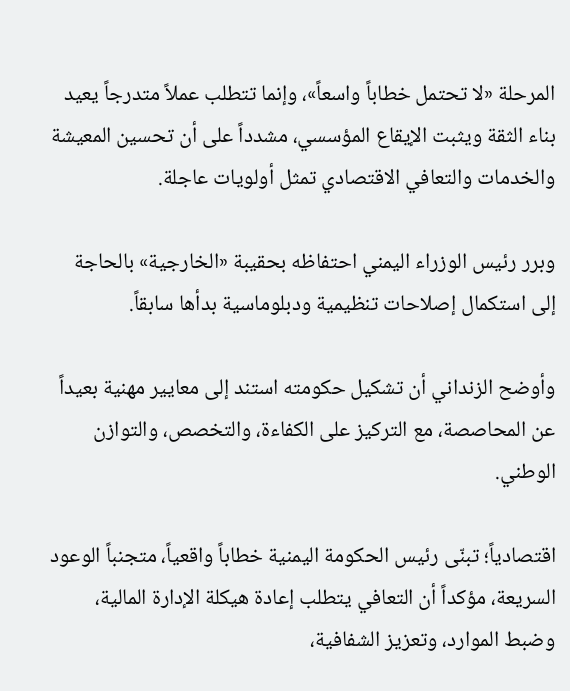المرحلة «لا تحتمل خطاباً واسعاً»، وإنما تتطلب عملاً متدرجاً يعيد بناء الثقة ويثبت الإيقاع المؤسسي، مشدداً على أن تحسين المعيشة والخدمات والتعافي الاقتصادي تمثل أولويات عاجلة.

وبرر رئيس الوزراء اليمني احتفاظه بحقيبة «الخارجية» بالحاجة إلى استكمال إصلاحات تنظيمية ودبلوماسية بدأها سابقاً.

وأوضح الزنداني أن تشكيل حكومته استند إلى معايير مهنية بعيداً عن المحاصصة، مع التركيز على الكفاءة، والتخصص، والتوازن الوطني.

اقتصادياً؛ تبنّى رئيس الحكومة اليمنية خطاباً واقعياً، متجنباً الوعود السريعة، مؤكداً أن التعافي يتطلب إعادة هيكلة الإدارة المالية، وضبط الموارد، وتعزيز الشفافية،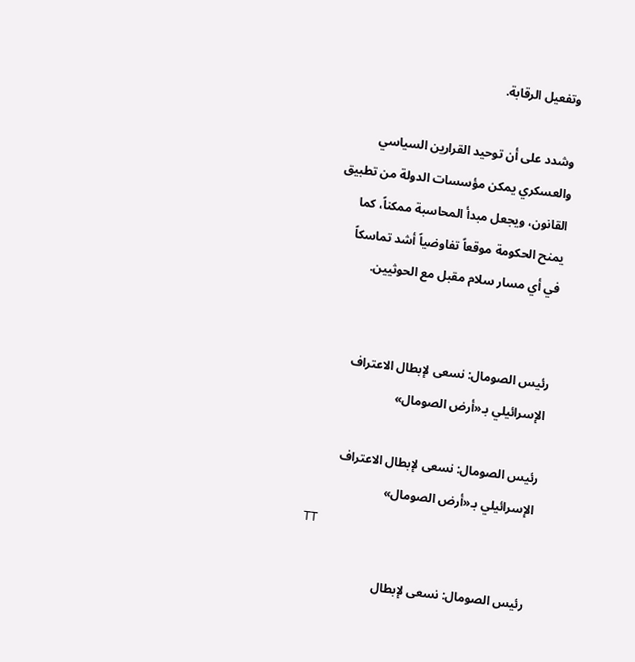وتفعيل الرقابة.

وشدد على أن توحيد القرارين السياسي والعسكري يمكن مؤسسات الدولة من تطبيق القانون، ويجعل مبدأ المحاسبة ممكناً، كما يمنح الحكومة موقعاً تفاوضياً أشد تماسكاً في أي مسار سلام مقبل مع الحوثيين.


رئيس الصومال: نسعى لإبطال الاعتراف الإسرائيلي بـ«أرض الصومال»

رئيس الصومال: نسعى لإبطال الاعتراف الإسرائيلي بـ«أرض الصومال»
TT

رئيس الصومال: نسعى لإبطال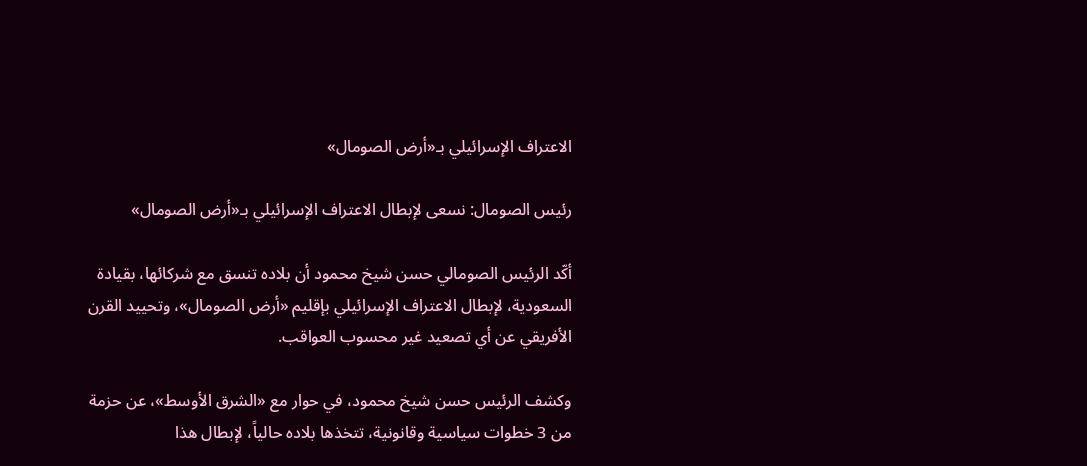الاعتراف الإسرائيلي بـ«أرض الصومال»

رئيس الصومال: نسعى لإبطال الاعتراف الإسرائيلي بـ«أرض الصومال»

أكّد الرئيس الصومالي حسن شيخ محمود أن بلاده تنسق مع شركائها، بقيادة السعودية، لإبطال الاعتراف الإسرائيلي بإقليم «أرض الصومال»، وتحييد القرن الأفريقي عن أي تصعيد غير محسوب العواقب.

وكشف الرئيس حسن شيخ محمود، في حوار مع «الشرق الأوسط»، عن حزمة من 3 خطوات سياسية وقانونية، تتخذها بلاده حالياً، لإبطال هذا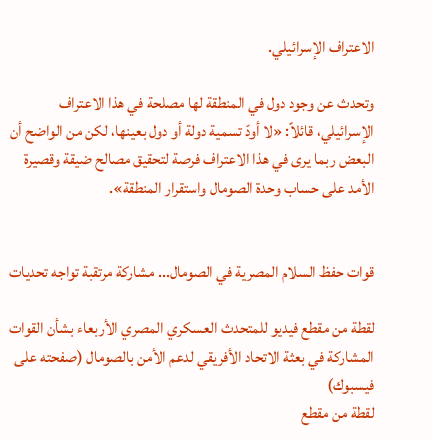الاعتراف الإسرائيلي.

وتحدث عن وجود دول في المنطقة لها مصلحة في هذا الاعتراف الإسرائيلي، قائلاً: «لا أودّ تسمية دولة أو دول بعينها، لكن من الواضح أن البعض ربما يرى في هذا الاعتراف فرصة لتحقيق مصالح ضيقة وقصيرة الأمد على حساب وحدة الصومال واستقرار المنطقة».


قوات حفظ السلام المصرية في الصومال... مشاركة مرتقبة تواجه تحديات

لقطة من مقطع فيديو للمتحدث العسكري المصري الأربعاء بشأن القوات المشاركة في بعثة الاتحاد الأفريقي لدعم الأمن بالصومال (صفحته على فيسبوك)
لقطة من مقطع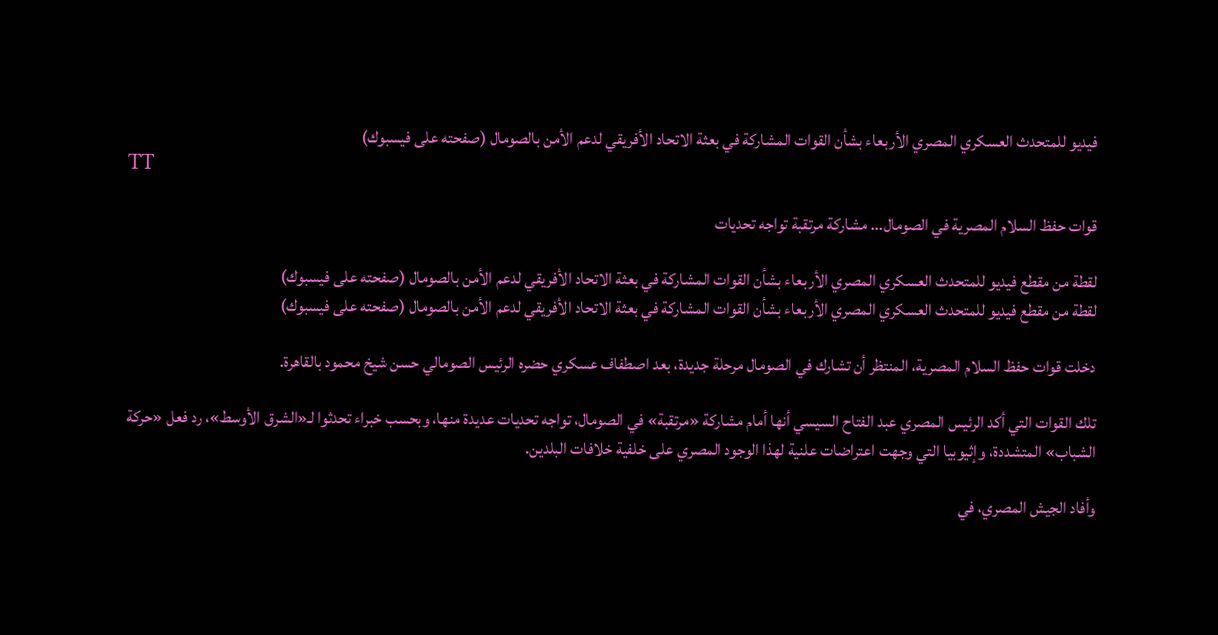فيديو للمتحدث العسكري المصري الأربعاء بشأن القوات المشاركة في بعثة الاتحاد الأفريقي لدعم الأمن بالصومال (صفحته على فيسبوك)
TT

قوات حفظ السلام المصرية في الصومال... مشاركة مرتقبة تواجه تحديات

لقطة من مقطع فيديو للمتحدث العسكري المصري الأربعاء بشأن القوات المشاركة في بعثة الاتحاد الأفريقي لدعم الأمن بالصومال (صفحته على فيسبوك)
لقطة من مقطع فيديو للمتحدث العسكري المصري الأربعاء بشأن القوات المشاركة في بعثة الاتحاد الأفريقي لدعم الأمن بالصومال (صفحته على فيسبوك)

دخلت قوات حفظ السلام المصرية، المنتظر أن تشارك في الصومال مرحلة جديدة، بعد اصطفاف عسكري حضره الرئيس الصومالي حسن شيخ محمود بالقاهرة.

تلك القوات التي أكد الرئيس المصري عبد الفتاح السيسي أنها أمام مشاركة «مرتقبة» في الصومال، تواجه تحديات عديدة منها، وبحسب خبراء تحدثوا لـ«الشرق الأوسط»، رد فعل «حركة الشباب» المتشددة، وإثيوبيا التي وجهت اعتراضات علنية لهذا الوجود المصري على خلفية خلافات البلدين.

وأفاد الجيش المصري، في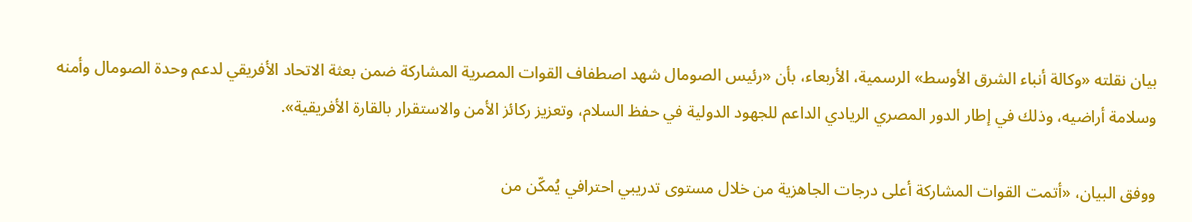بيان نقلته «وكالة أنباء الشرق الأوسط» الرسمية، الأربعاء، بأن «رئيس الصومال شهد اصطفاف القوات المصرية المشاركة ضمن بعثة الاتحاد الأفريقي لدعم وحدة الصومال وأمنه وسلامة أراضيه، وذلك في إطار الدور المصري الريادي الداعم للجهود الدولية في حفظ السلام، وتعزيز ركائز الأمن والاستقرار بالقارة الأفريقية».

ووفق البيان، «أتمت القوات المشاركة أعلى درجات الجاهزية من خلال مستوى تدريبي احترافي يُمكّن من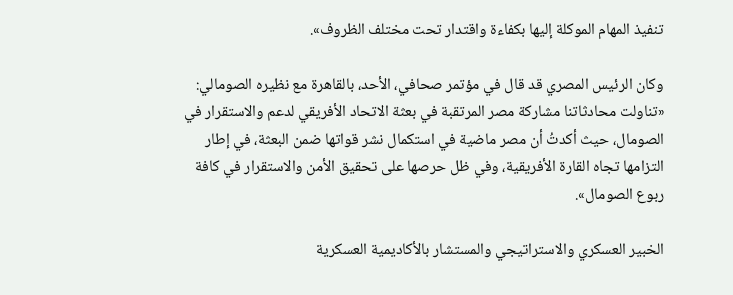تنفيذ المهام الموكلة إليها بكفاءة واقتدار تحت مختلف الظروف».

وكان الرئيس المصري قد قال في مؤتمر صحافي، الأحد، بالقاهرة مع نظيره الصومالي: «تناولت محادثاتنا مشاركة مصر المرتقبة في بعثة الاتحاد الأفريقي لدعم والاستقرار في الصومال، حيث أكدتُ أن مصر ماضية في استكمال نشر قواتها ضمن البعثة، في إطار التزامها تجاه القارة الأفريقية، وفي ظل حرصها على تحقيق الأمن والاستقرار في كافة ربوع الصومال».

الخبير العسكري والاستراتيجي والمستشار بالأكاديمية العسكرية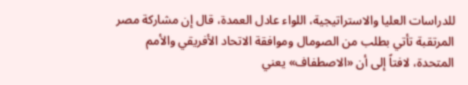للدراسات العليا والاستراتيجية، اللواء عادل العمدة، قال إن مشاركة مصر المرتقبة تأتي بطلب من الصومال وموافقة الاتحاد الأفريقي والأمم المتحدة، لافتاً إلى أن «الاصطفاف» يعني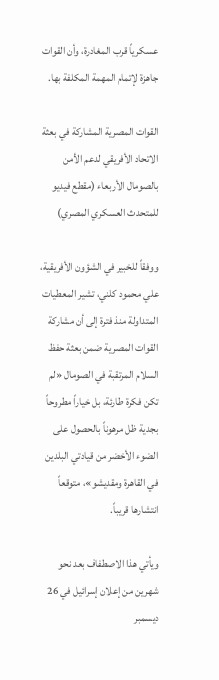عسكرياً قرب المغادرة، وأن القوات جاهزة لإتمام المهمة المكلفة بها.

القوات المصرية المشاركة في بعثة الاتحاد الأفريقي لدعم الأمن بالصومال الأربعاء (مقطع فيديو للمتحدث العسكري المصري)

ووفقاً للخبير في الشؤون الأفريقية، علي محمود كلني، تشير المعطيات المتداولة منذ فترة إلى أن مشاركة القوات المصرية ضمن بعثة حفظ السلام المرتقبة في الصومال «لم تكن فكرة طارئة، بل خياراً مطروحاً بجدية ظل مرهوناً بالحصول على الضوء الأخضر من قيادتي البلدين في القاهرة ومقديشو»، متوقعاً انتشارها قريباً.

ويأتي هذا الاصطفاف بعد نحو شهرين من إعلان إسرائيل في 26 ديسمبر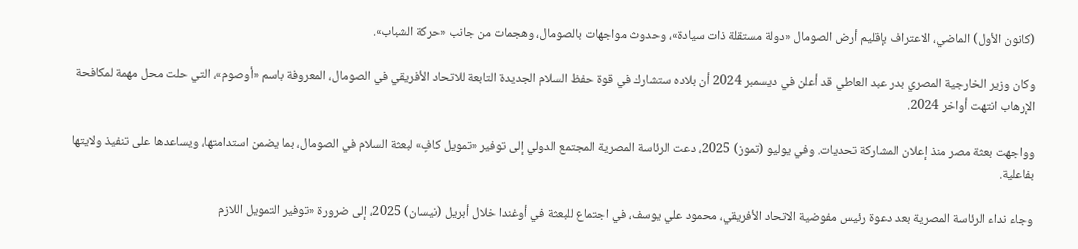(كانون الأول) الماضي، الاعتراف بإقليم أرض الصومال «دولة مستقلة ذات سيادة»، وحدوث مواجهات بالصومال، وهجمات من جانب «حركة الشباب».

وكان وزير الخارجية المصري بدر عبد العاطي قد أعلن في ديسمبر 2024 أن بلاده ستشارك في قوة حفظ السلام الجديدة التابعة للاتحاد الأفريقي في الصومال، المعروفة باسم «أوصوم»، التي حلت محل مهمة لمكافحة الإرهاب انتهت أواخر 2024.

وواجهت بعثة مصر منذ إعلان المشاركة تحديات. وفي يوليو (تموز) 2025، دعت الرئاسة المصرية المجتمع الدولي إلى توفير «تمويل كافٍ» لبعثة السلام في الصومال، بما يضمن استدامتها، ويساعدها على تنفيذ ولايتها بفاعلية.

وجاء نداء الرئاسة المصرية بعد دعوة رئيس مفوضية الاتحاد الأفريقي، محمود علي يوسف، في اجتماع للبعثة في أوغندا خلال أبريل (نيسان) 2025، إلى ضرورة «توفير التمويل اللازم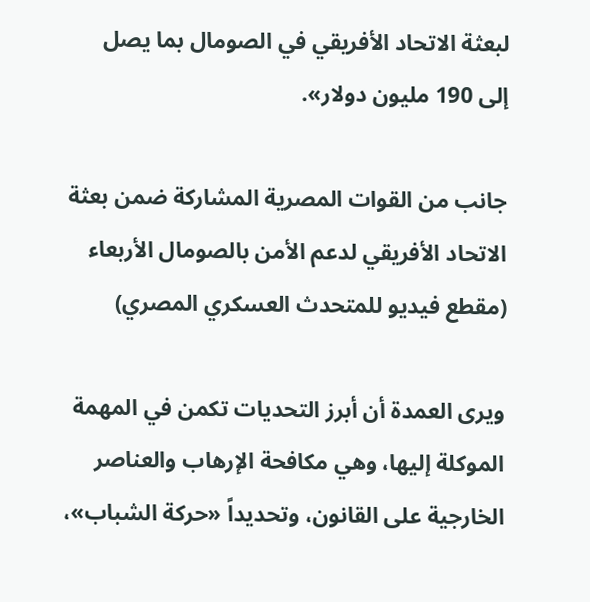لبعثة الاتحاد الأفريقي في الصومال بما يصل إلى 190 مليون دولار».

جانب من القوات المصرية المشاركة ضمن بعثة الاتحاد الأفريقي لدعم الأمن بالصومال الأربعاء (مقطع فيديو للمتحدث العسكري المصري)

ويرى العمدة أن أبرز التحديات تكمن في المهمة الموكلة إليها، وهي مكافحة الإرهاب والعناصر الخارجية على القانون، وتحديداً «حركة الشباب»،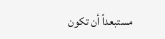مستبعداً أن تكون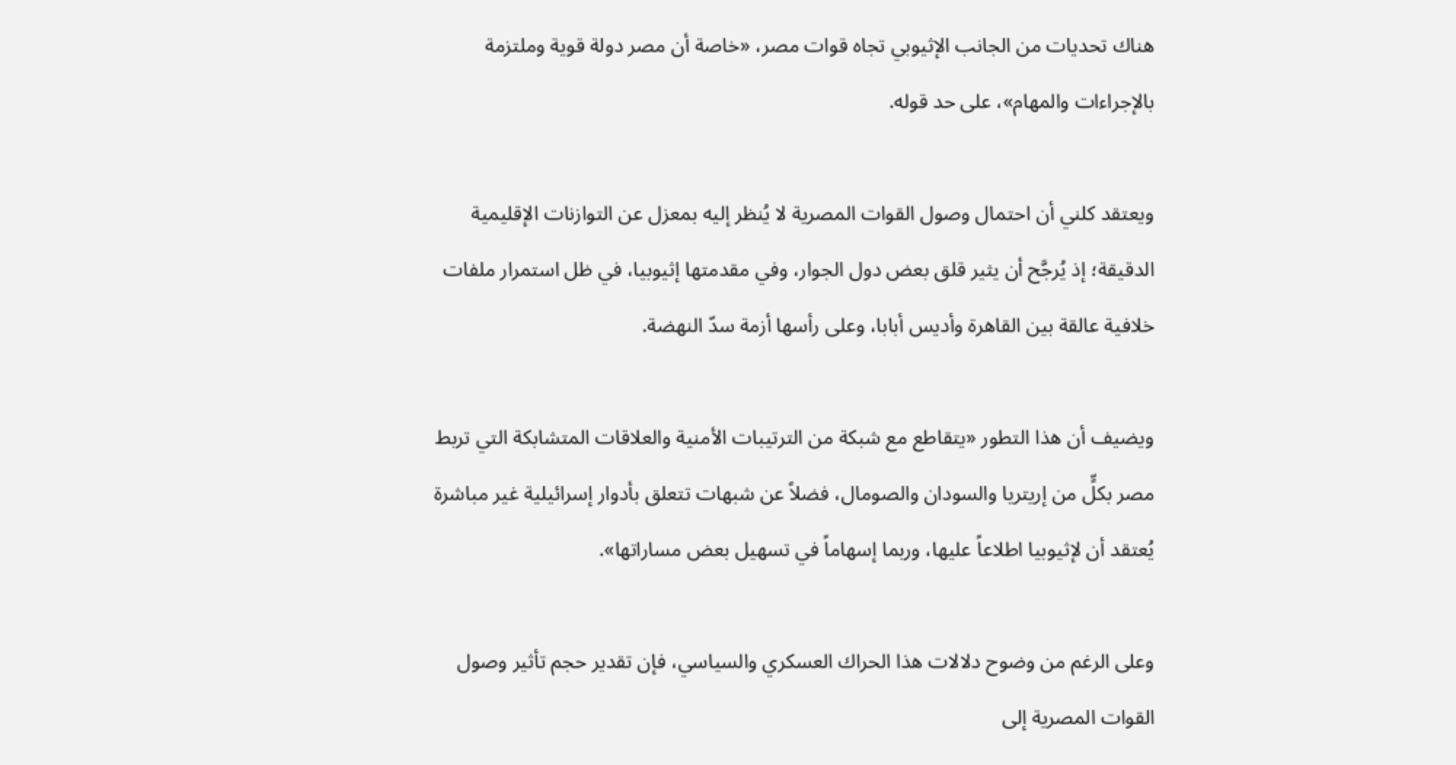هناك تحديات من الجانب الإثيوبي تجاه قوات مصر، «خاصة أن مصر دولة قوية وملتزمة بالإجراءات والمهام»، على حد قوله.

ويعتقد كلني أن احتمال وصول القوات المصرية لا يُنظر إليه بمعزل عن التوازنات الإقليمية الدقيقة؛ إذ يُرجَّح أن يثير قلق بعض دول الجوار، وفي مقدمتها إثيوبيا، في ظل استمرار ملفات خلافية عالقة بين القاهرة وأديس أبابا، وعلى رأسها أزمة سدّ النهضة.

ويضيف أن هذا التطور «يتقاطع مع شبكة من الترتيبات الأمنية والعلاقات المتشابكة التي تربط مصر بكلٍّ من إريتريا والسودان والصومال، فضلاً عن شبهات تتعلق بأدوار إسرائيلية غير مباشرة يُعتقد أن لإثيوبيا اطلاعاً عليها، وربما إسهاماً في تسهيل بعض مساراتها».

وعلى الرغم من وضوح دلالات هذا الحراك العسكري والسياسي، فإن تقدير حجم تأثير وصول القوات المصرية إلى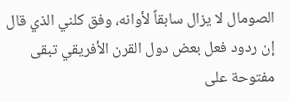الصومال لا يزال سابقاً لأوانه، وفق كلني الذي قال إن ردود فعل بعض دول القرن الأفريقي تبقى مفتوحة على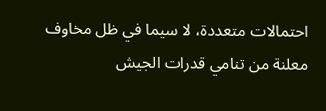احتمالات متعددة، لا سيما في ظل مخاوف معلنة من تنامي قدرات الجيش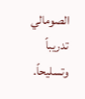الصومالي تدريباً وتسليحاً.